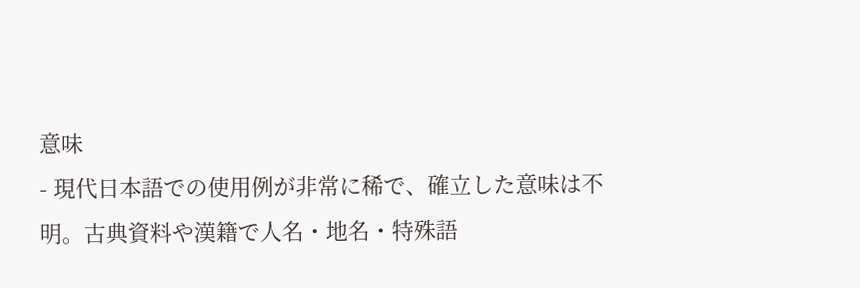意味
- 現代日本語での使用例が非常に稀で、確立した意味は不明。古典資料や漢籍で人名・地名・特殊語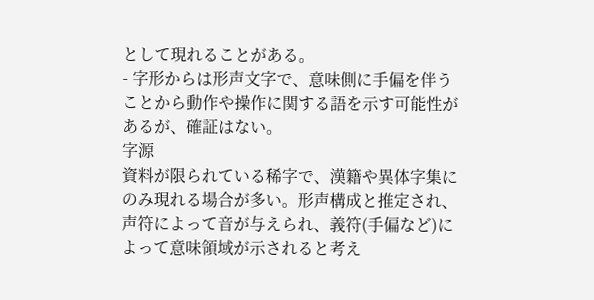として現れることがある。
- 字形からは形声文字で、意味側に手偏を伴うことから動作や操作に関する語を示す可能性があるが、確証はない。
字源
資料が限られている稀字で、漢籍や異体字集にのみ現れる場合が多い。形声構成と推定され、声符によって音が与えられ、義符(手偏など)によって意味領域が示されると考え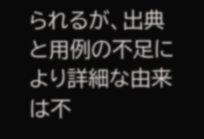られるが、出典と用例の不足により詳細な由来は不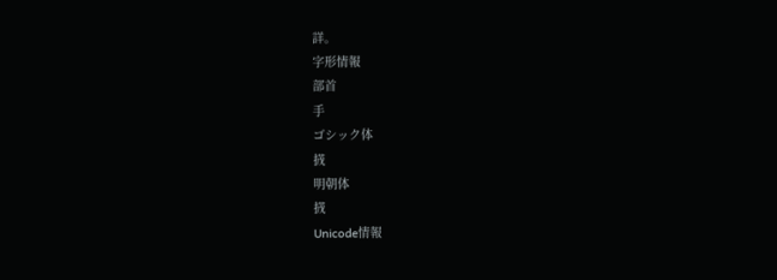詳。
字形情報
部首
手
ゴシック体
𢰝
明朝体
𢰝
Unicode情報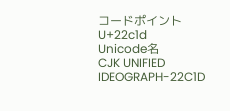コードポイント
U+22c1d
Unicode名
CJK UNIFIED IDEOGRAPH-22C1D